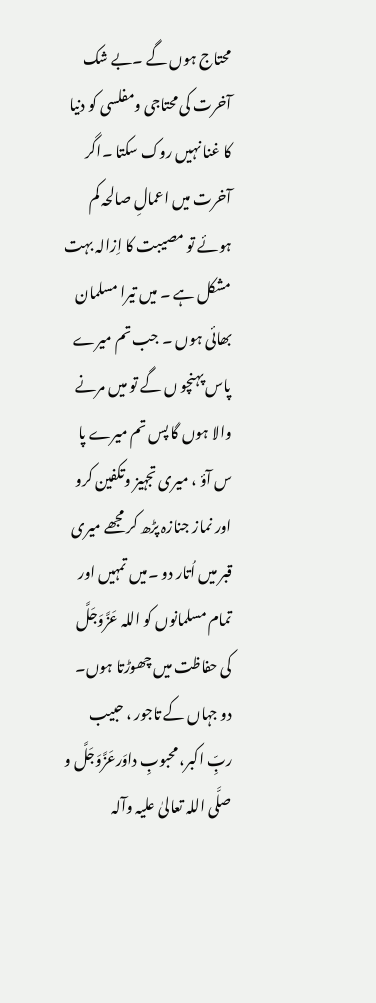محتاج ہوں گے ۔بے شک آخرت کی محتاجی ومفلسی کو دنیا کا غنا نہیں روک سکتا ۔اگر آخرت میں اعمالِ صالحہ کم ہوئے تو مصیبت کا اِزالہ بہت مشکل ہے ۔ میں تیرا مسلمان بھائی ہوں ۔ جب تم میرے پاس پہنچو ں گے تو میں مرنے والا ہوں گا پس تم میرے پا س آؤ ، میری تجہیز وتکفین کرو اور نماز جنازہ پڑھ کر مجھے میری قبر میں اُتار دو ۔میں تمہیں اور تمام مسلمانوں کو اللہ عَزَّوَجَلَّ کی حفاظت میں چھوڑتا ہوں۔ دو جہاں کے تاجور ، حبیب ربِّ اکبر، محبوبِ داوَرعَزَّوَجَلَّ و صلَّی اللہ تعالیٰ علیہ وآلہ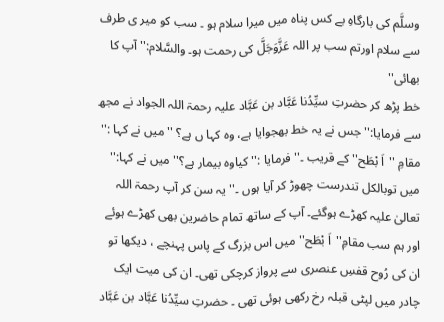وسلَّم کی بارگاہِ بے کس پناہ میں میرا سلام ہو ۔ سب کو میر ی طرف سے سلام اورتم سب پر اللہ عَزَّوَجَلَّ کی رحمت ہو۔ والسَّلام:'' آپ کا بھائی''
خط پڑھ کر حضرتِ سیِّدُنا عَبَّاد بن عَبَّاد علیہ رحمۃ اللہ الجواد نے مجھ سے فرمایا:'' جس نے یہ خط بھجوایا ہے، وہ کہا ں ہے؟ ''میں نے کہا :'' مقامِ ''اَ بْطَح'' کے قریب ۔''فرمایا :'' کیاوہ بیمار ہے؟'' میں نے کہا:'' میں توبالکل تندرست چھوڑ کر آیا ہوں ۔'' یہ سن کر آپ رحمۃ اللہ تعالیٰ علیہ کھڑے ہوگئے۔ آپ کے ساتھ تمام حاضرین بھی کھڑے ہوئے اور ہم سب مقامِ''اَ بْطَح''میں اس بزرگ کے پاس پہنچے ، دیکھا تو ان کی رُوح قفسِ عنصری سے پرواز کرچکی تھی۔ ان کی میت ایک چادر میں لپٹی قبلہ رخ رکھی ہوئی تھی ۔ حضرتِ سیِّدُنا عَبَّاد بن عَبَّاد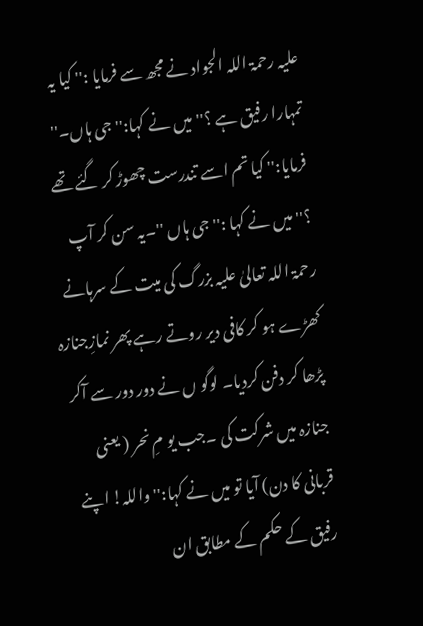علیہ رحمۃ اللہ الجواد نے مجھ سے فرمایا :'' کیا یہ تمہارا رفیق ہے ؟'' میں نے کہا:''جی ہاں۔'' فرمایا:'' کیا تم اسے تندرست چھوڑ کر گئے تھے ؟'' میں نے کہا :'' جی ہاں ''۔یہ سن کر آپ رحمۃ اللہ تعالیٰ علیہ بزرگ کی میت کے سرہانے کھڑے ہو کر کافی دیر روتے رہے پھر نمازِجنازہ پڑھا کر دفن کردیا۔ لوگو ں نے دور دور سے آکر جنازہ میں شرکت کی ۔جب یو مِ نحر ( یعنی قربانی کا دن) آیا تو میں نے کہا:'' واللہ! اپنے رفیق کے حکم کے مطابق ان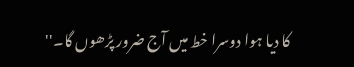کا دیا ہوا دوسرا خط میں آج ضرور پڑھوں گا۔''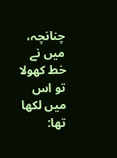چنانچہ، میں نے خط کھولا تو اس میں لکھا تھا: